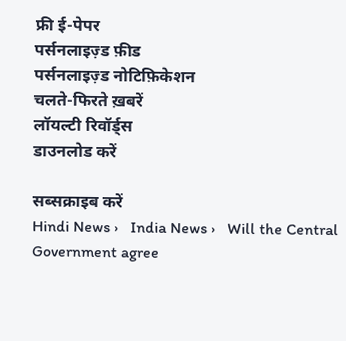फ्री ई-पेपर
पर्सनलाइज़्ड फ़ीड
पर्सनलाइज़्ड नोटिफ़िकेशन
चलते-फिरते ख़बरें
लॉयल्टी रिवॉर्ड्स
डाउनलोड करें

सब्सक्राइब करें
Hindi News ›   India News ›   Will the Central Government agree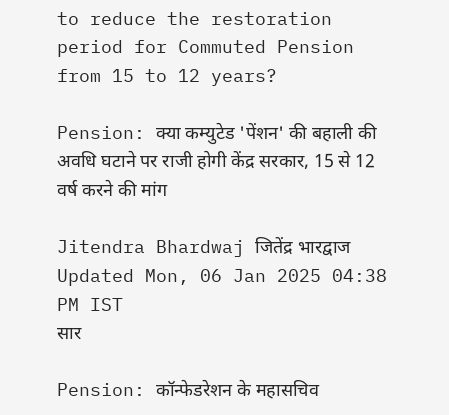to reduce the restoration period for Commuted Pension from 15 to 12 years?

Pension: क्या कम्युटेड 'पेंशन' की बहाली की अवधि घटाने पर राजी होगी केंद्र सरकार, 15 से 12 वर्ष करने की मांग

Jitendra Bhardwaj जितेंद्र भारद्वाज
Updated Mon, 06 Jan 2025 04:38 PM IST
सार

Pension: कॉन्फेडरेशन के महासचिव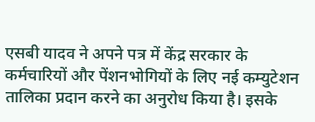एसबी यादव ने अपने पत्र में केंद्र सरकार के कर्मचारियों और पेंशनभोगियों के लिए नई कम्युटेशन तालिका प्रदान करने का अनुरोध किया है। इसके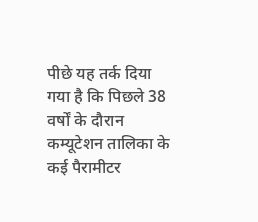पीछे यह तर्क दिया गया है कि पिछले 38 वर्षों के दौरान कम्यूटेशन तालिका के कई पैरामीटर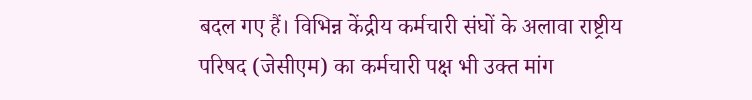बदल गए हैं। विभिन्न केंद्रीय कर्मचारी संघों के अलावा राष्ट्रीय परिषद (जेसीएम) का कर्मचारी पक्ष भी उक्त मांग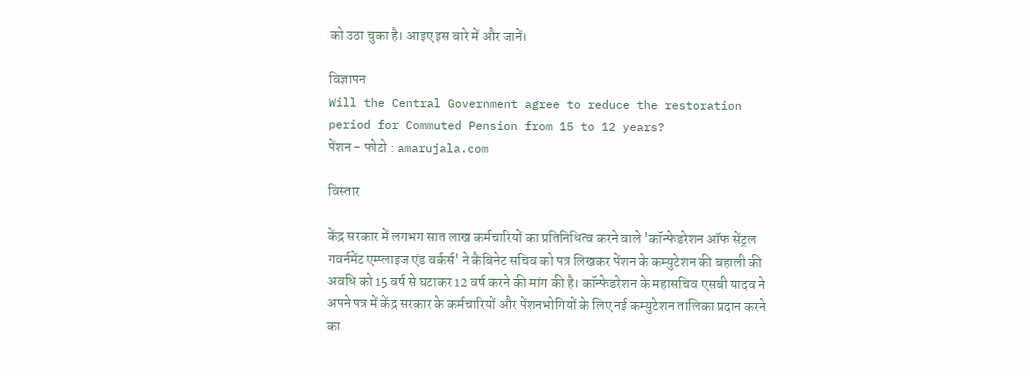को उठा चुका है। आइए इस बारे में और जानें।

विज्ञापन
Will the Central Government agree to reduce the restoration period for Commuted Pension from 15 to 12 years?
पेंशन - फोटो : amarujala.com

विस्तार

केंद्र सरकार में लगभग सात लाख कर्मचारियों का प्रतिनिधित्व करने वाले 'कॉन्फेडरेशन ऑफ सेंट्रल गवर्नमेंट एम्प्लाइज एंड वर्कर्स' ने कैबिनेट सचिव को पत्र लिखकर पेंशन के कम्युटेशन की बहाली की अवधि को 15 वर्ष से घटाकर 12 वर्ष करने की मांग की है। कॉन्फेडरेशन के महासचिव एसबी यादव ने अपने पत्र में केंद्र सरकार के कर्मचारियों और पेंशनभोगियों के लिए नई कम्युटेशन तालिका प्रदान करने का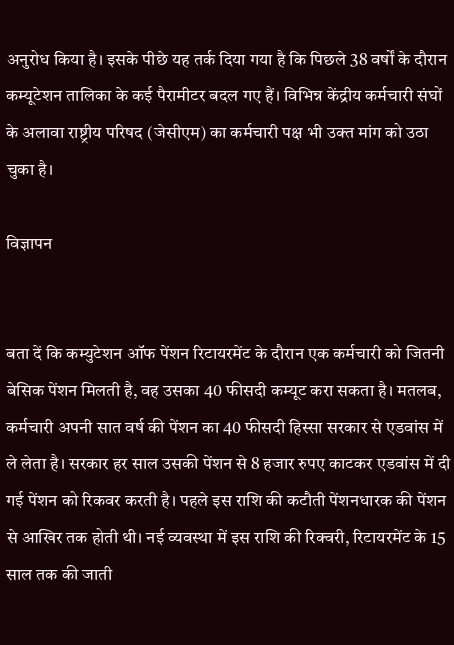अनुरोध किया है। इसके पीछे यह तर्क दिया गया है कि पिछले 38 वर्षों के दौरान कम्यूटेशन तालिका के कई पैरामीटर बदल गए हैं। विभिन्न केंद्रीय कर्मचारी संघों के अलावा राष्ट्रीय परिषद (जेसीएम) का कर्मचारी पक्ष भी उक्त मांग को उठा चुका है।

विज्ञापन


बता दें कि कम्युटेशन ऑफ पेंशन रिटायरमेंट के दौरान एक कर्मचारी को जितनी बेसिक पेंशन मिलती है, वह उसका 40 फीसदी कम्यूट करा सकता है। मतलब, कर्मचारी अपनी सात वर्ष की पेंशन का 40 फीसदी हिस्सा सरकार से एडवांस में ले लेता है। सरकार हर साल उसकी पेंशन से 8 हजार रुपए काटकर एडवांस में दी गई पेंशन को रिकवर करती है। पहले इस राशि की कटौती पेंशनधारक की पेंशन से आखिर तक होती थी। नई व्यवस्था में इस राशि की रिक्वरी, रिटायरमेंट के 15 साल तक की जाती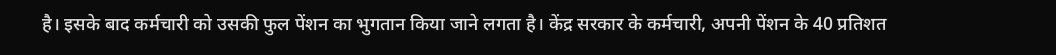है। इसके बाद कर्मचारी को उसकी फुल पेंशन का भुगतान किया जाने लगता है। केंद्र सरकार के कर्मचारी, अपनी पेंशन के 40 प्रतिशत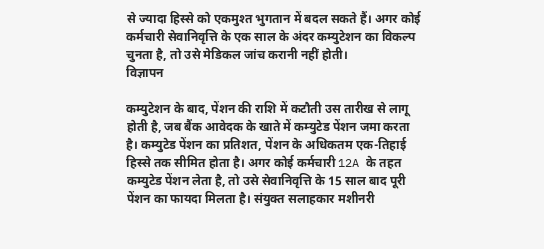से ज्यादा हिस्से को एकमुश्त भुगतान में बदल सकते हैं। अगर कोई कर्मचारी सेवानिवृत्ति के एक साल के अंदर कम्युटेशन का विकल्प चुनता है, तो उसे मेडिकल जांच करानी नहीं होती।
विज्ञापन

कम्युटेशन के बाद, पेंशन की राशि में कटौती उस तारीख से लागू होती है, जब बैंक आवेदक के खाते में कम्युटेड पेंशन जमा करता है। कम्युटेड पेंशन का प्रतिशत, पेंशन के अधिकतम एक-तिहाई हिस्से तक सीमित होता है। अगर कोई कर्मचारी 12A के तहत कम्युटेड पेंशन लेता है, तो उसे सेवानिवृत्ति के 15 साल बाद पूरी पेंशन का फायदा मिलता है। संयुक्त सलाहकार मशीनरी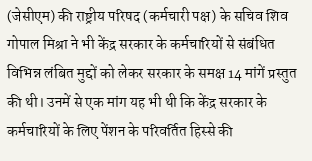(जेसीएम) की राष्ट्रीय परिषद (कर्मचारी पक्ष) के सचिव शिव गोपाल मिश्रा ने भी केंद्र सरकार के कर्मचारियों से संबंधित विभिन्न लंबित मुद्दों को लेकर सरकार के समक्ष 14 मांगें प्रस्तुत की थी। उनमें से एक मांग यह भी थी कि केंद्र सरकार के कर्मचारियों के लिए पेंशन के परिवर्तित हिस्से की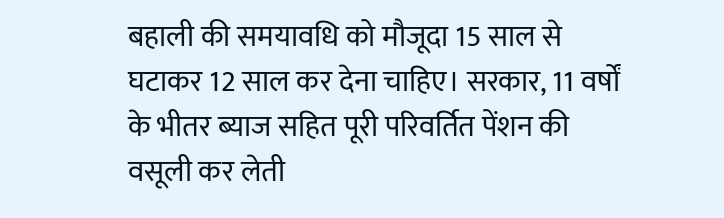बहाली की समयावधि को मौजूदा 15 साल से घटाकर 12 साल कर देना चाहिए। सरकार, 11 वर्षों के भीतर ब्याज सहित पूरी परिवर्तित पेंशन की वसूली कर लेती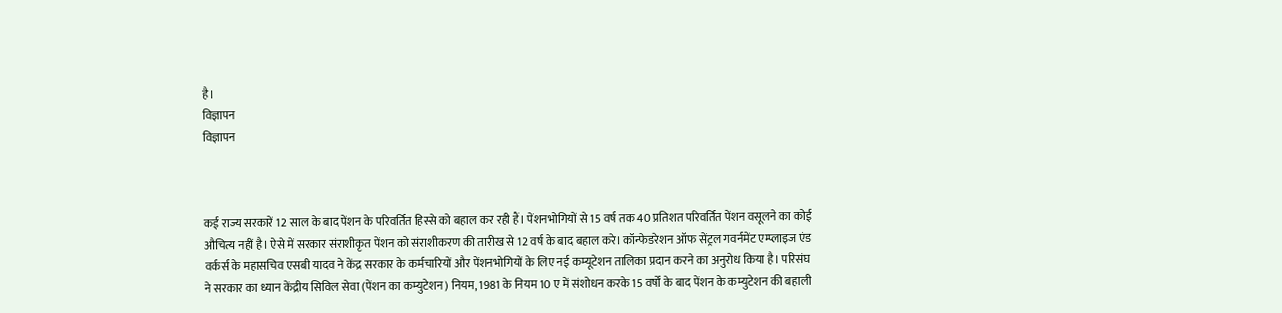है।
विज्ञापन
विज्ञापन



कई राज्य सरकारें 12 साल के बाद पेंशन के परिवर्तित हिस्से को बहाल कर रही हैं। पेंशनभोगियों से 15 वर्ष तक 40 प्रतिशत परिवर्तित पेंशन वसूलने का कोई औचित्य नहीं है। ऐसे में सरकार संराशीकृत पेंशन को संराशीकरण की तारीख से 12 वर्ष के बाद बहाल करे। कॉन्फेडरेशन ऑफ सेंट्रल गवर्नमेंट एम्प्लाइज एंड वर्कर्स के महासचिव एसबी यादव ने केंद्र सरकार के कर्मचारियों और पेंशनभोगियों के लिए नई कम्यूटेशन तालिका प्रदान करने का अनुरोध किया है। परिसंघ ने सरकार का ध्यान केंद्रीय सिविल सेवा (पेंशन का कम्युटेशन) नियम, 1981 के नियम 10 ए में संशोधन करके 15 वर्षों के बाद पेंशन के कम्युटेशन की बहाली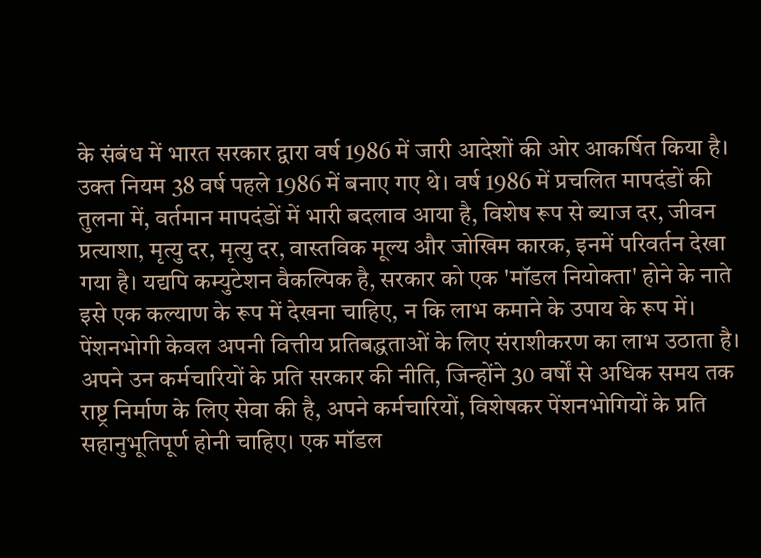के संबंध में भारत सरकार द्वारा वर्ष 1986 में जारी आदेशों की ओर आकर्षित किया है।
उक्त नियम 38 वर्ष पहले 1986 में बनाए गए थे। वर्ष 1986 में प्रचलित मापदंडों की तुलना में, वर्तमान मापदंडों में भारी बदलाव आया है, विशेष रूप से ब्याज दर, जीवन प्रत्याशा, मृत्यु दर, मृत्यु दर, वास्तविक मूल्य और जोखिम कारक, इनमें परिवर्तन देखा गया है। यद्यपि कम्युटेशन वैकल्पिक है, सरकार को एक 'मॉडल नियोक्ता' होने के नाते इसे एक कल्याण के रूप में देखना चाहिए, न कि लाभ कमाने के उपाय के रूप में। पेंशनभोगी केवल अपनी वित्तीय प्रतिबद्धताओं के लिए संराशीकरण का लाभ उठाता है। अपने उन कर्मचारियों के प्रति सरकार की नीति, जिन्होंने 30 वर्षों से अधिक समय तक राष्ट्र निर्माण के लिए सेवा की है, अपने कर्मचारियों, विशेषकर पेंशनभोगियों के प्रति सहानुभूतिपूर्ण होनी चाहिए। एक मॉडल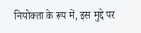नियोक्ता के रूप में, इस मुद्दे पर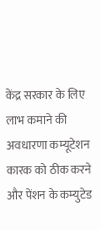केंद्र सरकार के लिए लाभ कमाने की अवधारणा कम्यूटेशन कारक को ठीक करने और पेंशन के कम्युटेड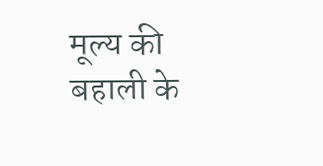मूल्य की बहाली के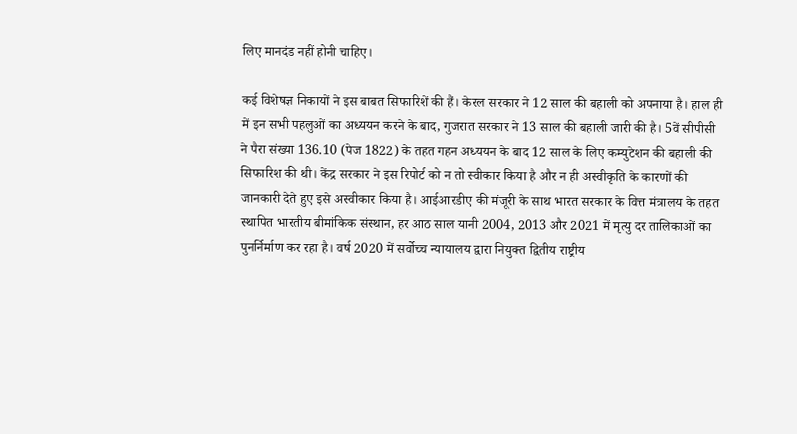लिए मानदंड नहीं होनी चाहिए।

कई विशेषज्ञ निकायों ने इस बाबत सिफारिशें की हैं। केरल सरकार ने 12 साल की बहाली को अपनाया है। हाल ही में इन सभी पहलुओं का अध्ययन करने के बाद, गुजरात सरकार ने 13 साल की बहाली जारी की है। 5वें सीपीसी ने पैरा संख्या 136.10 (पेज 1822) के तहत गहन अध्ययन के बाद 12 साल के लिए कम्युटेशन की बहाली की सिफारिश की थी। केंद्र सरकार ने इस रिपोर्ट को न तो स्वीकार किया है और न ही अस्वीकृति के कारणों की जानकारी देते हुए इसे अस्वीकार किया है। आईआरडीए की मंजूरी के साथ भारत सरकार के वित्त मंत्रालय के तहत स्थापित भारतीय बीमांकिक संस्थान, हर आठ साल यानी 2004, 2013 और 2021 में मृत्यु दर तालिकाओं का पुनर्निर्माण कर रहा है। वर्ष 2020 में सर्वोच्च न्यायालय द्वारा नियुक्त द्वितीय राष्ट्रीय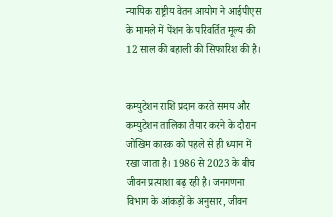न्यायिक राष्ट्रीय वेतन आयोग ने आईपीएस के मामले में पेंशन के परिवर्तित मूल्य की 12 साल की बहाली की सिफारिश की है।


कम्युटेशन राशि प्रदान करते समय और कम्युटेशन तालिका तैयार करने के दौरान जोखिम कारक को पहले से ही ध्यान में रखा जाता है। 1986 से 2023 के बीच जीवन प्रत्याशा बढ़ रही है। जनगणना विभाग के आंकड़ों के अनुसार, जीवन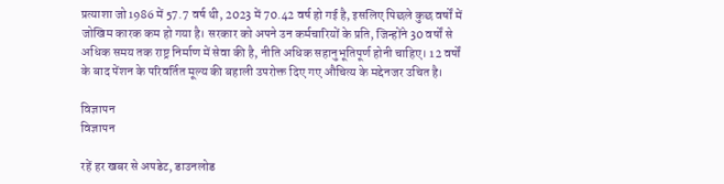प्रत्याशा जो 1986 में 57.7 वर्ष थी, 2023 में 70.42 वर्ष हो गई है, इसलिए पिछले कुछ वर्षों में जोखिम कारक कम हो गया है। सरकार को अपने उन कर्मचारियों के प्रति, जिन्होंने 30 वर्षों से अधिक समय तक राष्ट्र निर्माण में सेवा की है, नीति अधिक सहानुभूतिपूर्ण होनी चाहिए। 12 वर्षों के बाद पेंशन के परिवर्तित मूल्य की बहाली उपरोक्त दिए गए औचित्य के मद्देनजर उचित है।

विज्ञापन
विज्ञापन

रहें हर खबर से अपडेट, डाउनलोड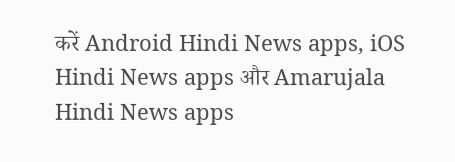करें Android Hindi News apps, iOS Hindi News apps और Amarujala Hindi News apps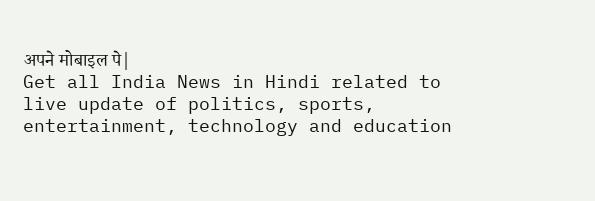अपने मोबाइल पे|
Get all India News in Hindi related to live update of politics, sports, entertainment, technology and education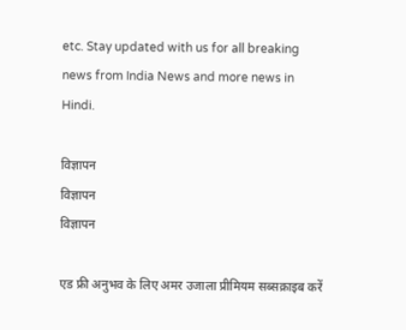etc. Stay updated with us for all breaking news from India News and more news in Hindi.

विज्ञापन
विज्ञापन
विज्ञापन

एड फ्री अनुभव के लिए अमर उजाला प्रीमियम सब्सक्राइब करें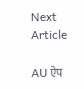Next Article

AU ऐप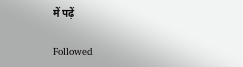में पढ़ें

Followed